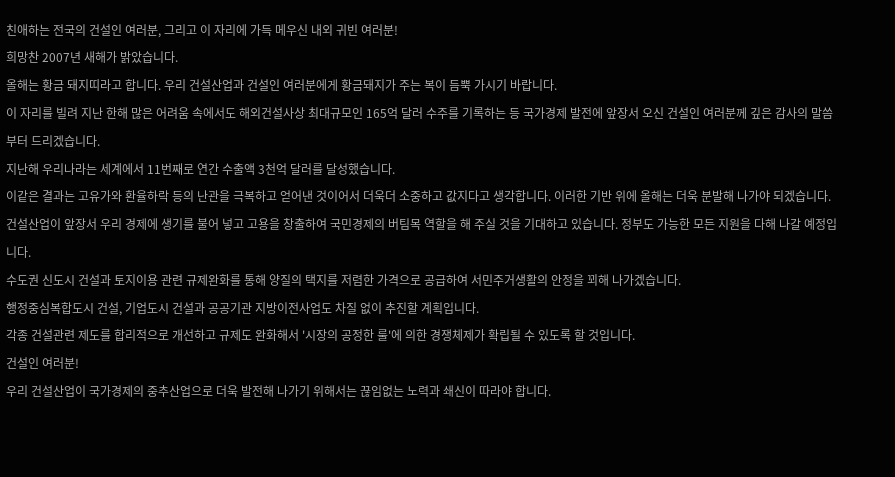친애하는 전국의 건설인 여러분, 그리고 이 자리에 가득 메우신 내외 귀빈 여러분!
희망찬 2007년 새해가 밝았습니다.
올해는 황금 돼지띠라고 합니다. 우리 건설산업과 건설인 여러분에게 황금돼지가 주는 복이 듬뿍 가시기 바랍니다.
이 자리를 빌려 지난 한해 많은 어려움 속에서도 해외건설사상 최대규모인 165억 달러 수주를 기록하는 등 국가경제 발전에 앞장서 오신 건설인 여러분께 깊은 감사의 말씀부터 드리겠습니다.
지난해 우리나라는 세계에서 11번째로 연간 수출액 3천억 달러를 달성했습니다.
이같은 결과는 고유가와 환율하락 등의 난관을 극복하고 얻어낸 것이어서 더욱더 소중하고 값지다고 생각합니다. 이러한 기반 위에 올해는 더욱 분발해 나가야 되겠습니다.
건설산업이 앞장서 우리 경제에 생기를 불어 넣고 고용을 창출하여 국민경제의 버팀목 역할을 해 주실 것을 기대하고 있습니다. 정부도 가능한 모든 지원을 다해 나갈 예정입니다.
수도권 신도시 건설과 토지이용 관련 규제완화를 통해 양질의 택지를 저렴한 가격으로 공급하여 서민주거생활의 안정을 꾀해 나가겠습니다.
행정중심복합도시 건설, 기업도시 건설과 공공기관 지방이전사업도 차질 없이 추진할 계획입니다.
각종 건설관련 제도를 합리적으로 개선하고 규제도 완화해서 '시장의 공정한 룰'에 의한 경쟁체제가 확립될 수 있도록 할 것입니다.
건설인 여러분!
우리 건설산업이 국가경제의 중추산업으로 더욱 발전해 나가기 위해서는 끊임없는 노력과 쇄신이 따라야 합니다.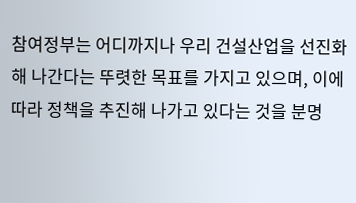참여정부는 어디까지나 우리 건설산업을 선진화해 나간다는 뚜렷한 목표를 가지고 있으며, 이에 따라 정책을 추진해 나가고 있다는 것을 분명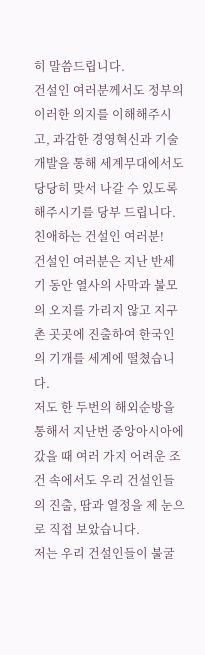히 말씀드립니다.
건설인 여러분께서도 정부의 이러한 의지를 이해해주시고, 과감한 경영혁신과 기술개발을 통해 세계무대에서도 당당히 맞서 나갈 수 있도록 해주시기를 당부 드립니다.
친애하는 건설인 여러분!
건설인 여러분은 지난 반세기 동안 열사의 사막과 불모의 오지를 가리지 않고 지구촌 곳곳에 진출하여 한국인의 기개를 세계에 떨쳤습니다.
저도 한 두번의 해외순방을 통해서 지난번 중앙아시아에 갔을 때 여러 가지 어려운 조건 속에서도 우리 건설인들의 진출, 땀과 열정을 제 눈으로 직접 보았습니다.
저는 우리 건설인들이 불굴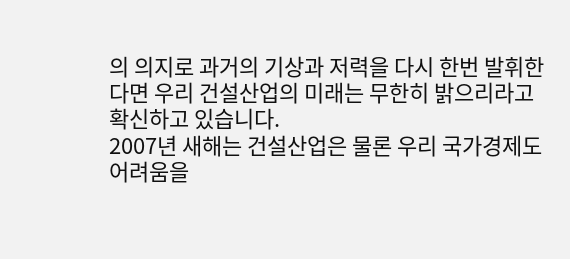의 의지로 과거의 기상과 저력을 다시 한번 발휘한다면 우리 건설산업의 미래는 무한히 밝으리라고 확신하고 있습니다.
2007년 새해는 건설산업은 물론 우리 국가경제도 어려움을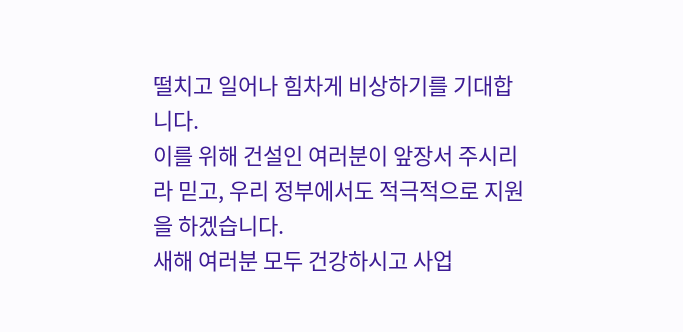떨치고 일어나 힘차게 비상하기를 기대합니다.
이를 위해 건설인 여러분이 앞장서 주시리라 믿고, 우리 정부에서도 적극적으로 지원을 하겠습니다.
새해 여러분 모두 건강하시고 사업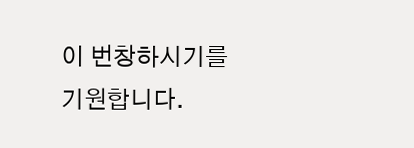이 번창하시기를 기원합니다.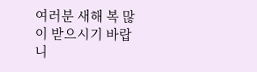여러분 새해 복 많이 받으시기 바랍니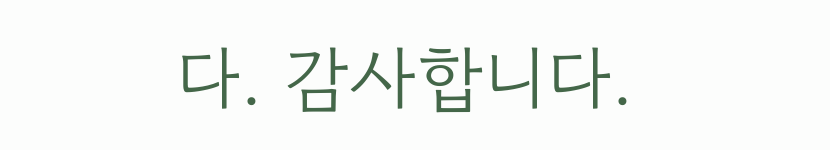다. 감사합니다.